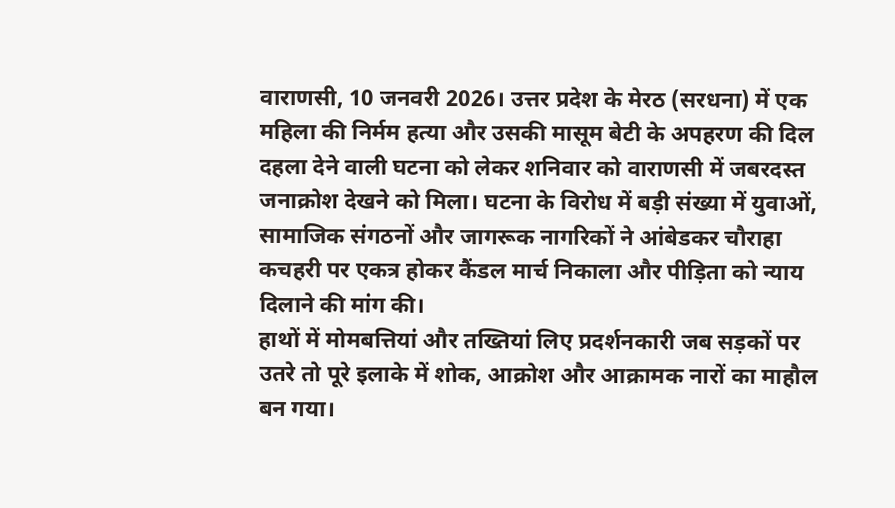वाराणसी, 10 जनवरी 2026। उत्तर प्रदेश के मेरठ (सरधना) में एक महिला की निर्मम हत्या और उसकी मासूम बेटी के अपहरण की दिल दहला देने वाली घटना को लेकर शनिवार को वाराणसी में जबरदस्त जनाक्रोश देखने को मिला। घटना के विरोध में बड़ी संख्या में युवाओं, सामाजिक संगठनों और जागरूक नागरिकों ने आंबेडकर चौराहा कचहरी पर एकत्र होकर कैंडल मार्च निकाला और पीड़िता को न्याय दिलाने की मांग की।
हाथों में मोमबत्तियां और तख्तियां लिए प्रदर्शनकारी जब सड़कों पर उतरे तो पूरे इलाके में शोक, आक्रोश और आक्रामक नारों का माहौल बन गया।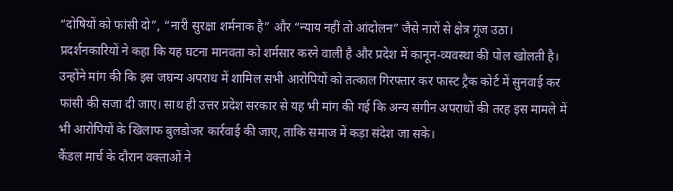“दोषियों को फांसी दो”, “नारी सुरक्षा शर्मनाक है” और “न्याय नहीं तो आंदोलन” जैसे नारों से क्षेत्र गूंज उठा।
प्रदर्शनकारियों ने कहा कि यह घटना मानवता को शर्मसार करने वाली है और प्रदेश में कानून-व्यवस्था की पोल खोलती है। उन्होंने मांग की कि इस जघन्य अपराध में शामिल सभी आरोपियों को तत्काल गिरफ्तार कर फास्ट ट्रैक कोर्ट में सुनवाई कर फांसी की सजा दी जाए। साथ ही उत्तर प्रदेश सरकार से यह भी मांग की गई कि अन्य संगीन अपराधों की तरह इस मामले में भी आरोपियों के खिलाफ बुलडोजर कार्रवाई की जाए, ताकि समाज में कड़ा संदेश जा सके।
कैंडल मार्च के दौरान वक्ताओं ने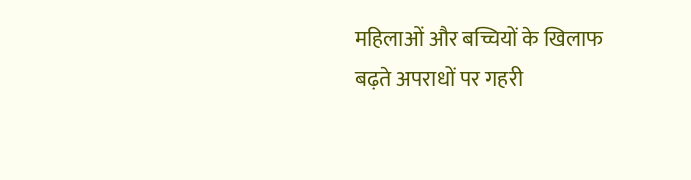महिलाओं और बच्चियों के खिलाफ बढ़ते अपराधों पर गहरी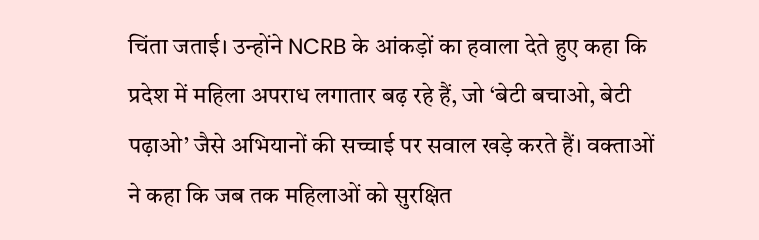चिंता जताई। उन्होंने NCRB के आंकड़ों का हवाला देते हुए कहा कि प्रदेश में महिला अपराध लगातार बढ़ रहे हैं, जो ‘बेटी बचाओ, बेटी पढ़ाओ’ जैसे अभियानों की सच्चाई पर सवाल खड़े करते हैं। वक्ताओं ने कहा कि जब तक महिलाओं को सुरक्षित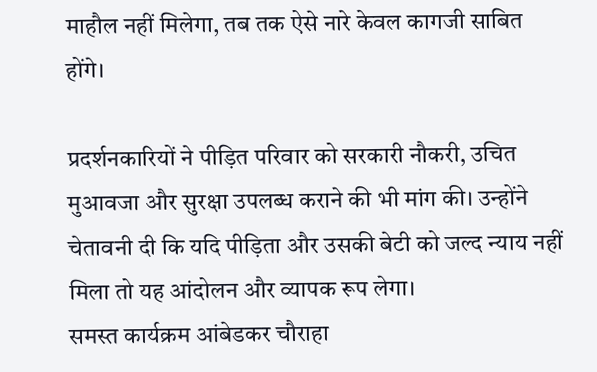माहौल नहीं मिलेगा, तब तक ऐसे नारे केवल कागजी साबित होंगे।

प्रदर्शनकारियों ने पीड़ित परिवार को सरकारी नौकरी, उचित मुआवजा और सुरक्षा उपलब्ध कराने की भी मांग की। उन्होंने चेतावनी दी कि यदि पीड़िता और उसकी बेटी को जल्द न्याय नहीं मिला तो यह आंदोलन और व्यापक रूप लेगा।
समस्त कार्यक्रम आंबेडकर चौराहा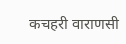कचहरी वाराणसी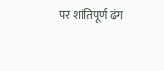पर शांतिपूर्ण ढंग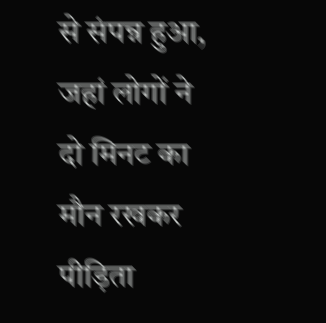से संपन्न हुआ, जहां लोगों ने दो मिनट का मौन रखकर पीड़िता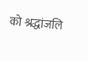को श्रद्धांजलि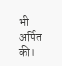भी अर्पित की।